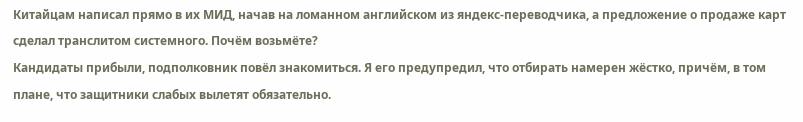Китайцам написал прямо в их МИД, начав на ломанном английском из яндекс-переводчика, а предложение о продаже карт сделал транслитом системного. Почём возьмёте?
Кандидаты прибыли, подполковник повёл знакомиться. Я его предупредил, что отбирать намерен жёстко, причём, в том плане, что защитники слабых вылетят обязательно.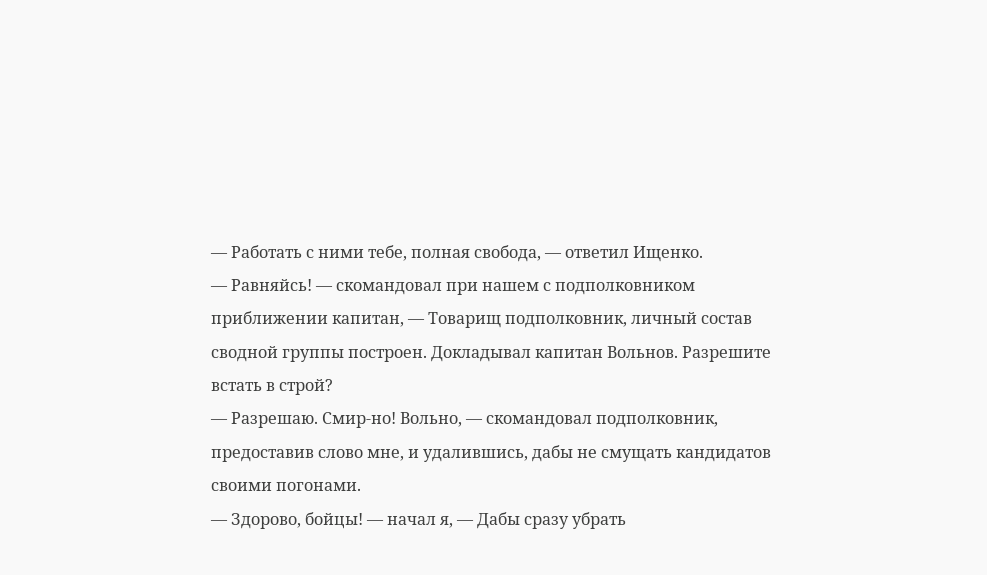— Работать с ними тебе, полная свобода, — ответил Ищенко.
— Равняйсь! — скомандовал при нашем с подполковником приближении капитан, — Товарищ подполковник, личный состав сводной группы построен. Докладывал капитан Вольнов. Разрешите встать в строй?
— Разрешаю. Смир-но! Вольно, — скомандовал подполковник, предоставив слово мне, и удалившись, дабы не смущать кандидатов своими погонами.
— Здорово, бойцы! — начал я, — Дабы сразу убрать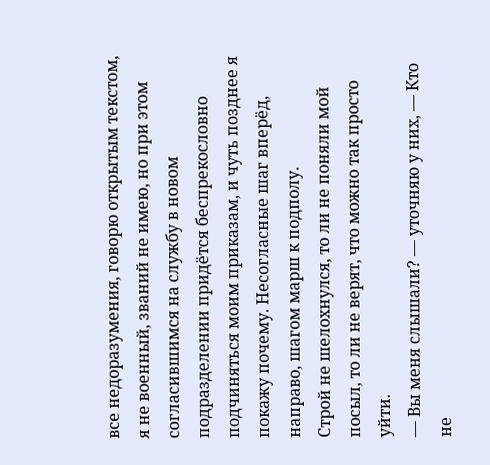все недоразумения, говорю открытым текстом, я не военный, званий не имею, но при этом согласившимся на службу в новом подразделении придётся беспрекословно подчиняться моим приказам, и чуть позднее я покажу почему. Несогласные шаг вперёд, направо, шагом марш к подполу.
Строй не шелохнулся, то ли не поняли мой посыл, то ли не верят, что можно так просто уйти.
— Вы меня слышали? — уточняю у них, — Кто не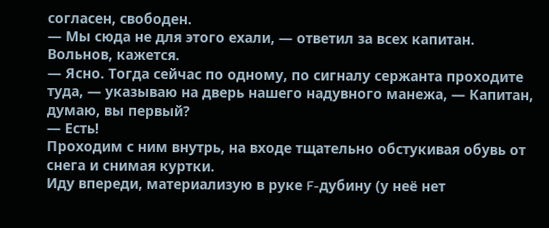согласен, свободен.
— Мы сюда не для этого ехали, — ответил за всех капитан. Вольнов, кажется.
— Ясно. Тогда сейчас по одному, по сигналу сержанта проходите туда, — указываю на дверь нашего надувного манежа, — Капитан, думаю, вы первый?
— Есть!
Проходим с ним внутрь, на входе тщательно обстукивая обувь от снега и снимая куртки.
Иду впереди, материализую в руке F-дубину (у неё нет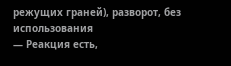режущих граней), разворот, без использования
— Реакция есть,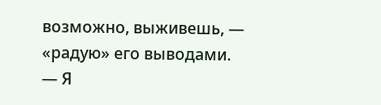возможно, выживешь, — «радую» его выводами.
— Я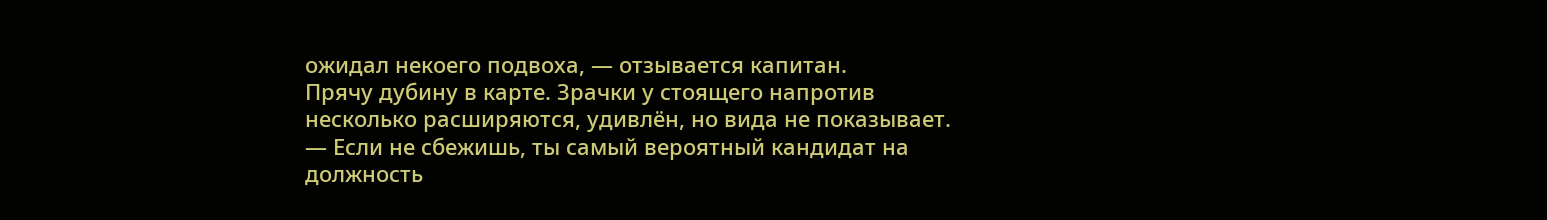ожидал некоего подвоха, — отзывается капитан.
Прячу дубину в карте. Зрачки у стоящего напротив несколько расширяются, удивлён, но вида не показывает.
— Если не сбежишь, ты самый вероятный кандидат на должность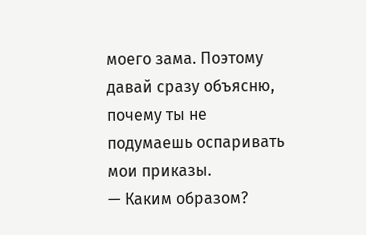моего зама. Поэтому давай сразу объясню, почему ты не подумаешь оспаривать мои приказы.
— Каким образом?